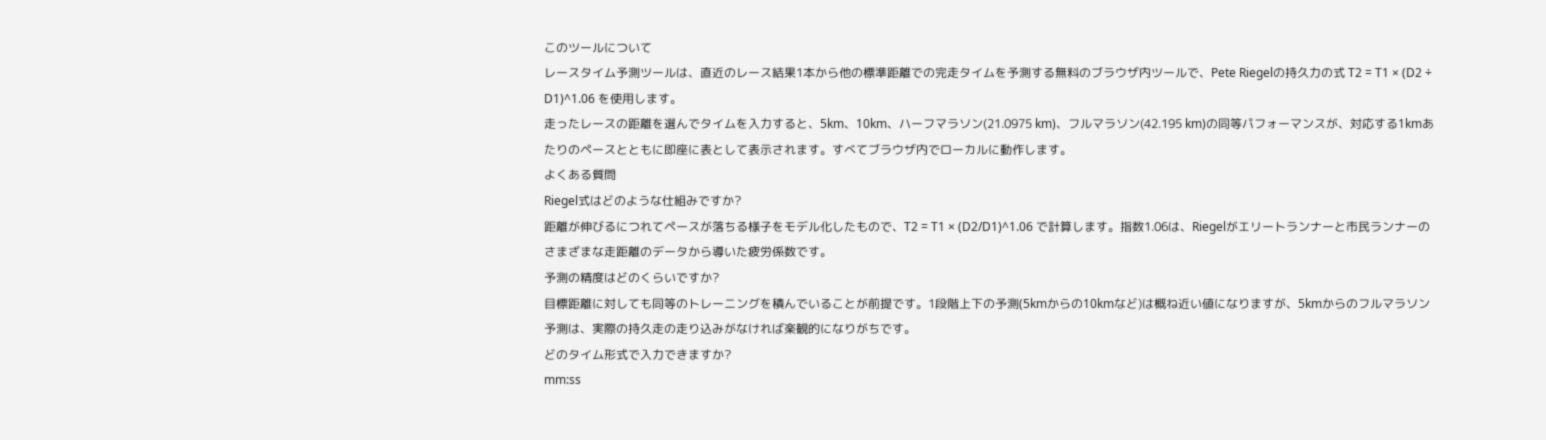このツールについて
レースタイム予測ツールは、直近のレース結果1本から他の標準距離での完走タイムを予測する無料のブラウザ内ツールで、Pete Riegelの持久力の式 T2 = T1 × (D2 ÷ D1)^1.06 を使用します。
走ったレースの距離を選んでタイムを入力すると、5km、10km、ハーフマラソン(21.0975 km)、フルマラソン(42.195 km)の同等パフォーマンスが、対応する1kmあたりのペースとともに即座に表として表示されます。すべてブラウザ内でローカルに動作します。
よくある質問
Riegel式はどのような仕組みですか?
距離が伸びるにつれてペースが落ちる様子をモデル化したもので、T2 = T1 × (D2/D1)^1.06 で計算します。指数1.06は、Riegelがエリートランナーと市民ランナーのさまざまな走距離のデータから導いた疲労係数です。
予測の精度はどのくらいですか?
目標距離に対しても同等のトレーニングを積んでいることが前提です。1段階上下の予測(5kmからの10kmなど)は概ね近い値になりますが、5kmからのフルマラソン予測は、実際の持久走の走り込みがなければ楽観的になりがちです。
どのタイム形式で入力できますか?
mm:ss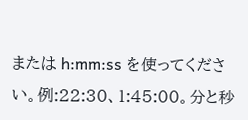または h:mm:ss を使ってください。例:22:30、1:45:00。分と秒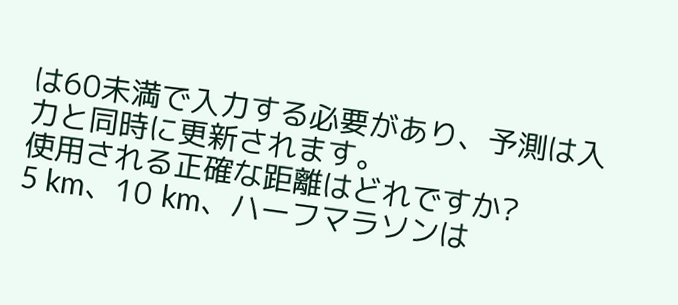は60未満で入力する必要があり、予測は入力と同時に更新されます。
使用される正確な距離はどれですか?
5 km、10 km、ハーフマラソンは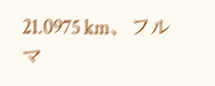21.0975 km、フルマ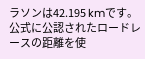ラソンは42.195 kmです。公式に公認されたロードレースの距離を使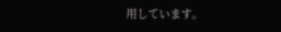用しています。